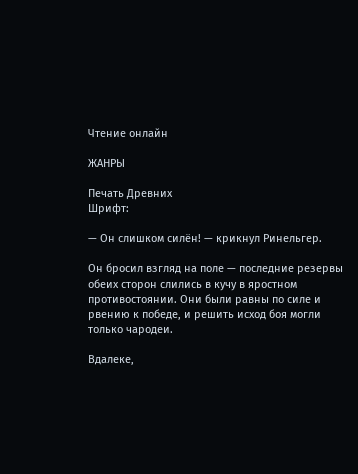Чтение онлайн

ЖАНРЫ

Печать Древних
Шрифт:

— Он слишком силён! — крикнул Ринельгер.

Он бросил взгляд на поле — последние резервы обеих сторон слились в кучу в яростном противостоянии. Они были равны по силе и рвению к победе, и решить исход боя могли только чародеи.

Вдалеке,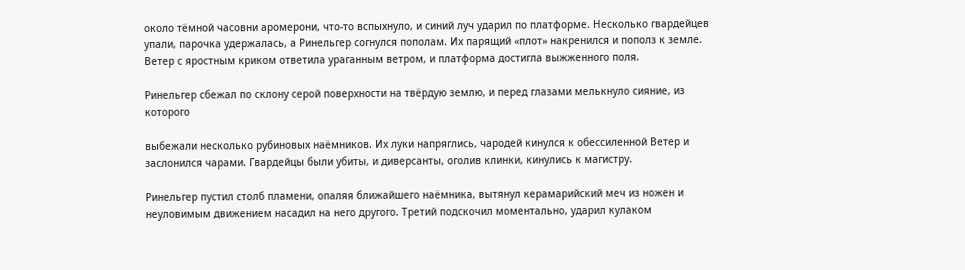около тёмной часовни аромерони, что-то вспыхнуло, и синий луч ударил по платформе. Несколько гвардейцев упали, парочка удержалась, а Ринельгер согнулся пополам. Их парящий «плот» накренился и пополз к земле. Ветер с яростным криком ответила ураганным ветром, и платформа достигла выжженного поля.

Ринельгер сбежал по склону серой поверхности на твёрдую землю, и перед глазами мелькнуло сияние, из которого

выбежали несколько рубиновых наёмников. Их луки напряглись, чародей кинулся к обессиленной Ветер и заслонился чарами. Гвардейцы были убиты, и диверсанты, оголив клинки, кинулись к магистру.

Ринельгер пустил столб пламени, опаляя ближайшего наёмника, вытянул керамарийский меч из ножен и неуловимым движением насадил на него другого. Третий подскочил моментально, ударил кулаком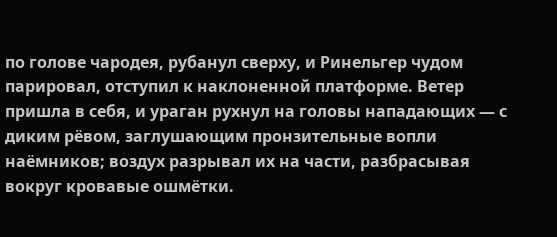по голове чародея, рубанул сверху, и Ринельгер чудом парировал, отступил к наклоненной платформе. Ветер пришла в себя, и ураган рухнул на головы нападающих — с диким рёвом, заглушающим пронзительные вопли наёмников; воздух разрывал их на части, разбрасывая вокруг кровавые ошмётки.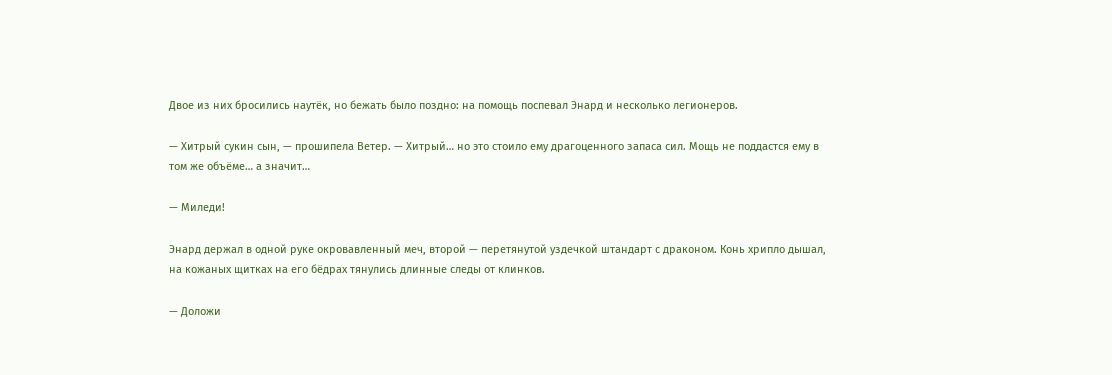Двое из них бросились наутёк, но бежать было поздно: на помощь поспевал Энард и несколько легионеров.

— Хитрый сукин сын, — прошипела Ветер. — Хитрый… но это стоило ему драгоценного запаса сил. Мощь не поддастся ему в том же объёме… а значит…

— Миледи!

Энард держал в одной руке окровавленный меч, второй — перетянутой уздечкой штандарт с драконом. Конь хрипло дышал, на кожаных щитках на его бёдрах тянулись длинные следы от клинков.

— Доложи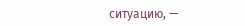ситуацию, —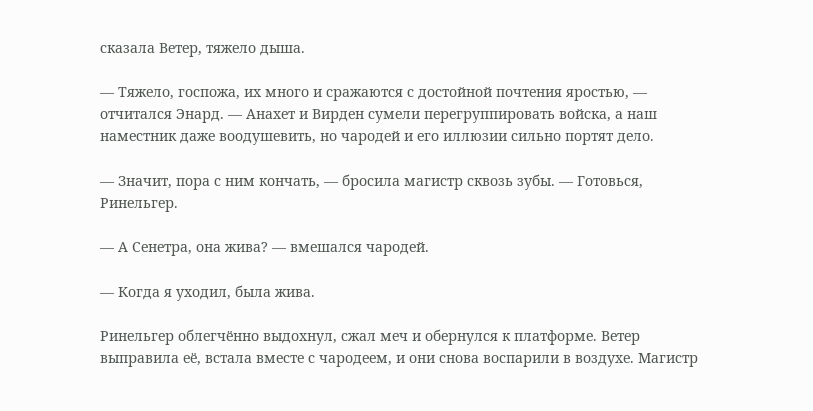сказала Ветер, тяжело дыша.

— Тяжело, госпожа, их много и сражаются с достойной почтения яростью, — отчитался Энард. — Анахет и Вирден сумели перегруппировать войска, а наш наместник даже воодушевить, но чародей и его иллюзии сильно портят дело.

— Значит, пора с ним кончать, — бросила магистр сквозь зубы. — Готовься, Ринельгер.

— А Сенетра, она жива? — вмешался чародей.

— Когда я уходил, была жива.

Ринельгер облегчённо выдохнул, сжал меч и обернулся к платформе. Ветер выправила её, встала вместе с чародеем, и они снова воспарили в воздухе. Магистр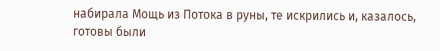набирала Мощь из Потока в руны, те искрились и, казалось, готовы были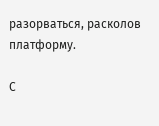разорваться, расколов платформу.

С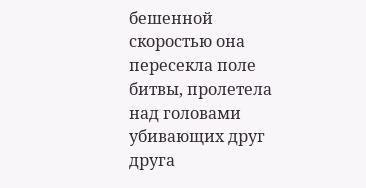бешенной скоростью она пересекла поле битвы, пролетела над головами убивающих друг друга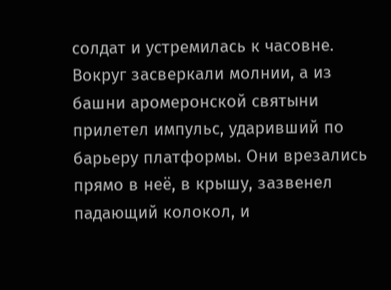солдат и устремилась к часовне. Вокруг засверкали молнии, а из башни аромеронской святыни прилетел импульс, ударивший по барьеру платформы. Они врезались прямо в неё, в крышу, зазвенел падающий колокол, и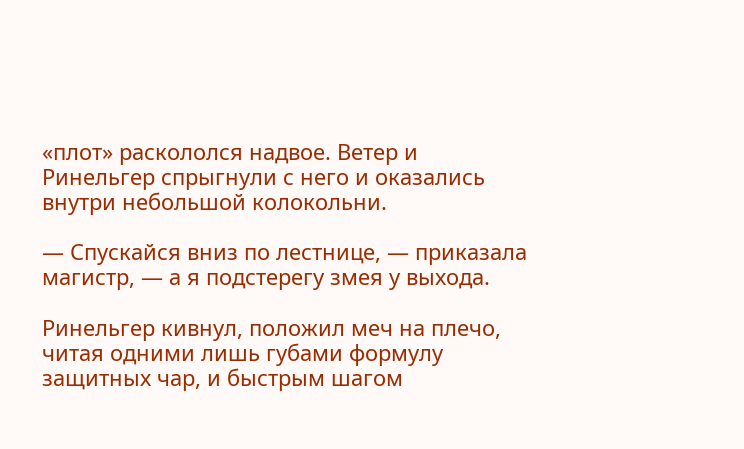«плот» раскололся надвое. Ветер и Ринельгер спрыгнули с него и оказались внутри небольшой колокольни.

— Спускайся вниз по лестнице, — приказала магистр, — а я подстерегу змея у выхода.

Ринельгер кивнул, положил меч на плечо, читая одними лишь губами формулу защитных чар, и быстрым шагом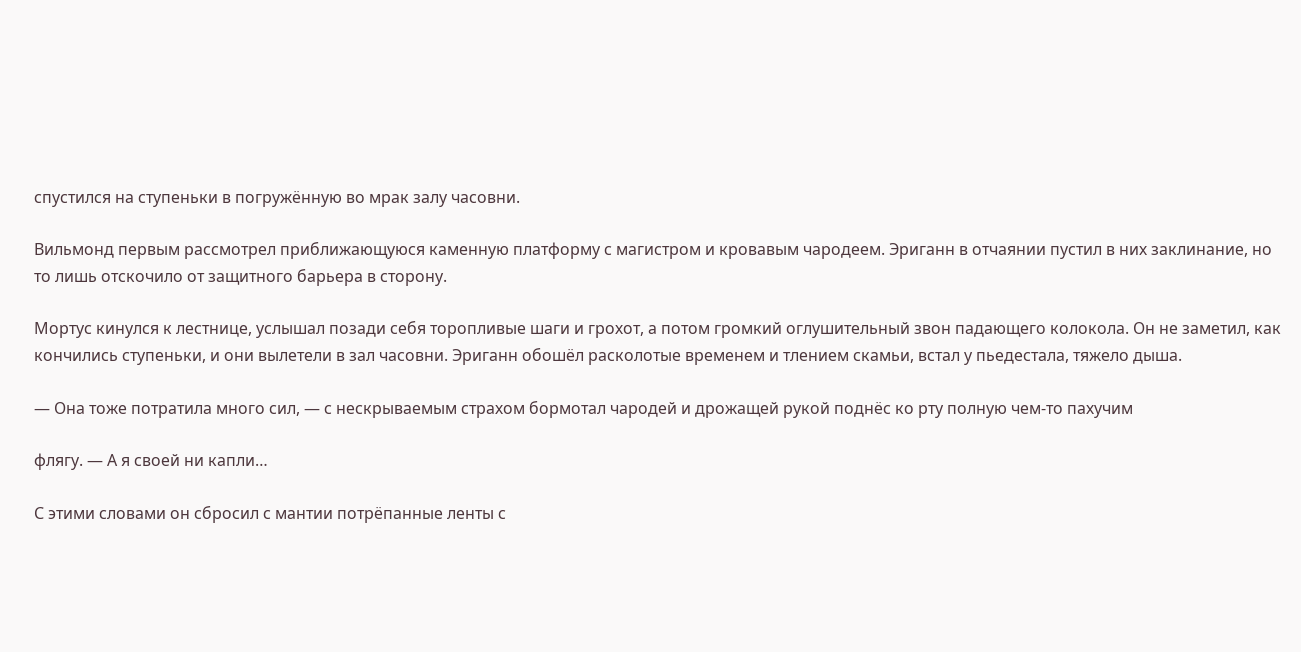спустился на ступеньки в погружённую во мрак залу часовни.

Вильмонд первым рассмотрел приближающуюся каменную платформу с магистром и кровавым чародеем. Эриганн в отчаянии пустил в них заклинание, но то лишь отскочило от защитного барьера в сторону.

Мортус кинулся к лестнице, услышал позади себя торопливые шаги и грохот, а потом громкий оглушительный звон падающего колокола. Он не заметил, как кончились ступеньки, и они вылетели в зал часовни. Эриганн обошёл расколотые временем и тлением скамьи, встал у пьедестала, тяжело дыша.

— Она тоже потратила много сил, — с нескрываемым страхом бормотал чародей и дрожащей рукой поднёс ко рту полную чем-то пахучим

флягу. — А я своей ни капли…

С этими словами он сбросил с мантии потрёпанные ленты с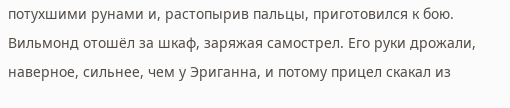потухшими рунами и, растопырив пальцы, приготовился к бою. Вильмонд отошёл за шкаф, заряжая самострел. Его руки дрожали, наверное, сильнее, чем у Эриганна, и потому прицел скакал из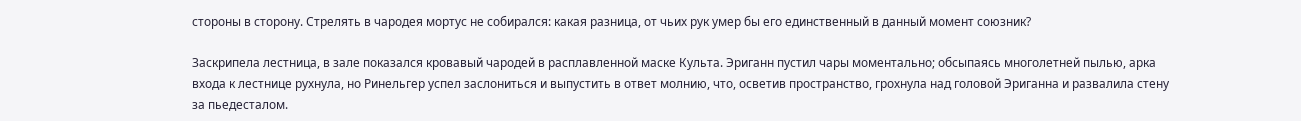стороны в сторону. Стрелять в чародея мортус не собирался: какая разница, от чьих рук умер бы его единственный в данный момент союзник?

Заскрипела лестница, в зале показался кровавый чародей в расплавленной маске Культа. Эриганн пустил чары моментально; обсыпаясь многолетней пылью, арка входа к лестнице рухнула, но Ринельгер успел заслониться и выпустить в ответ молнию, что, осветив пространство, грохнула над головой Эриганна и развалила стену за пьедесталом.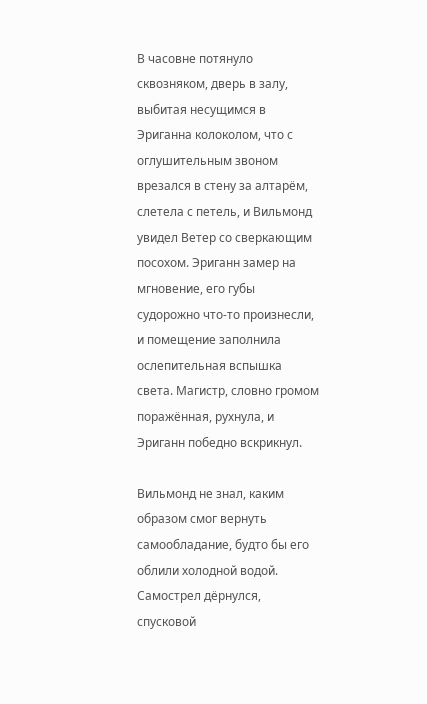В часовне потянуло сквозняком, дверь в залу, выбитая несущимся в Эриганна колоколом, что с оглушительным звоном врезался в стену за алтарём, слетела с петель, и Вильмонд увидел Ветер со сверкающим посохом. Эриганн замер на мгновение, его губы судорожно что-то произнесли, и помещение заполнила ослепительная вспышка света. Магистр, словно громом поражённая, рухнула, и Эриганн победно вскрикнул.

Вильмонд не знал, каким образом смог вернуть самообладание, будто бы его облили холодной водой. Самострел дёрнулся, спусковой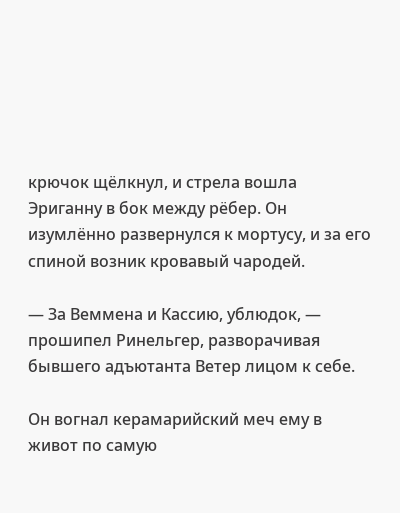крючок щёлкнул, и стрела вошла Эриганну в бок между рёбер. Он изумлённо развернулся к мортусу, и за его спиной возник кровавый чародей.

— За Веммена и Кассию, ублюдок, — прошипел Ринельгер, разворачивая бывшего адъютанта Ветер лицом к себе.

Он вогнал керамарийский меч ему в живот по самую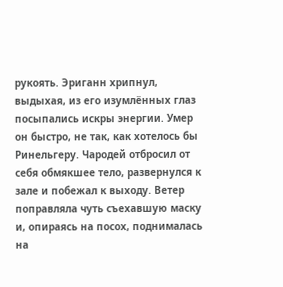рукоять. Эриганн хрипнул, выдыхая, из его изумлённых глаз посыпались искры энергии. Умер он быстро, не так, как хотелось бы Ринельгеру. Чародей отбросил от себя обмякшее тело, развернулся к зале и побежал к выходу. Ветер поправляла чуть съехавшую маску и, опираясь на посох, поднималась на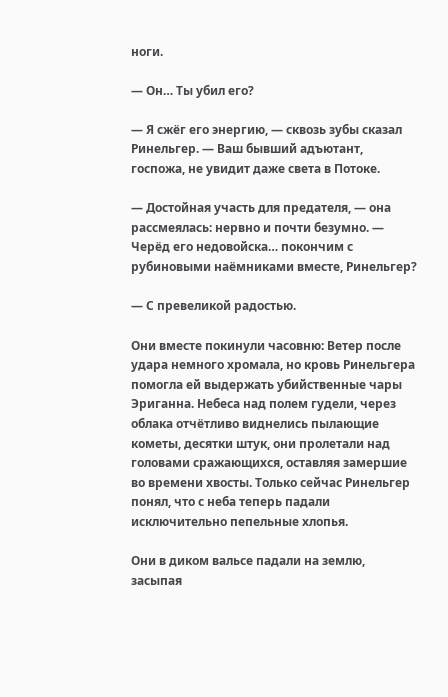ноги.

— Он… Ты убил его?

— Я сжёг его энергию, — сквозь зубы сказал Ринельгер. — Ваш бывший адъютант, госпожа, не увидит даже света в Потоке.

— Достойная участь для предателя, — она рассмеялась: нервно и почти безумно. — Черёд его недовойска… покончим с рубиновыми наёмниками вместе, Ринельгер?

— С превеликой радостью.

Они вместе покинули часовню: Ветер после удара немного хромала, но кровь Ринельгера помогла ей выдержать убийственные чары Эриганна. Небеса над полем гудели, через облака отчётливо виднелись пылающие кометы, десятки штук, они пролетали над головами сражающихся, оставляя замершие во времени хвосты. Только сейчас Ринельгер понял, что с неба теперь падали исключительно пепельные хлопья.

Они в диком вальсе падали на землю, засыпая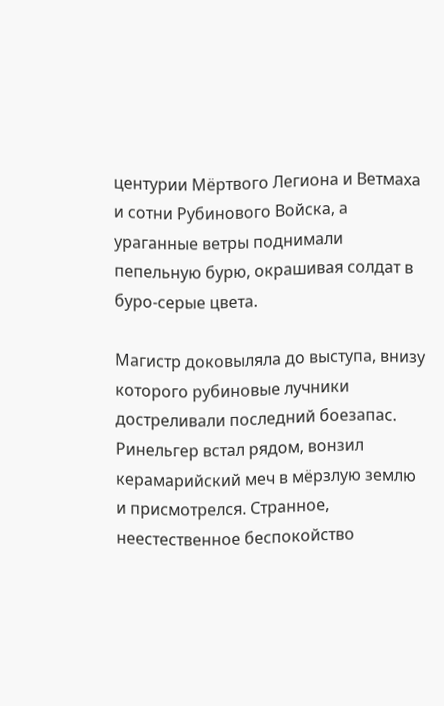центурии Мёртвого Легиона и Ветмаха и сотни Рубинового Войска, а ураганные ветры поднимали пепельную бурю, окрашивая солдат в буро-серые цвета.

Магистр доковыляла до выступа, внизу которого рубиновые лучники достреливали последний боезапас. Ринельгер встал рядом, вонзил керамарийский меч в мёрзлую землю и присмотрелся. Странное, неестественное беспокойство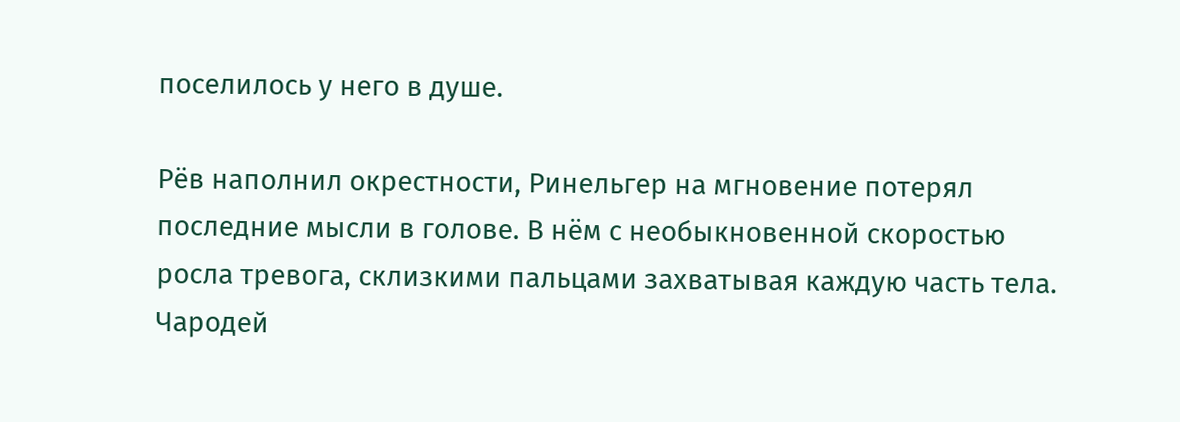поселилось у него в душе.

Рёв наполнил окрестности, Ринельгер на мгновение потерял последние мысли в голове. В нём с необыкновенной скоростью росла тревога, склизкими пальцами захватывая каждую часть тела. Чародей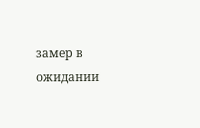замер в ожидании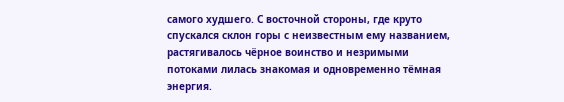самого худшего. С восточной стороны, где круто спускался склон горы с неизвестным ему названием, растягивалось чёрное воинство и незримыми потоками лилась знакомая и одновременно тёмная энергия.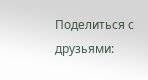Поделиться с друзьями: